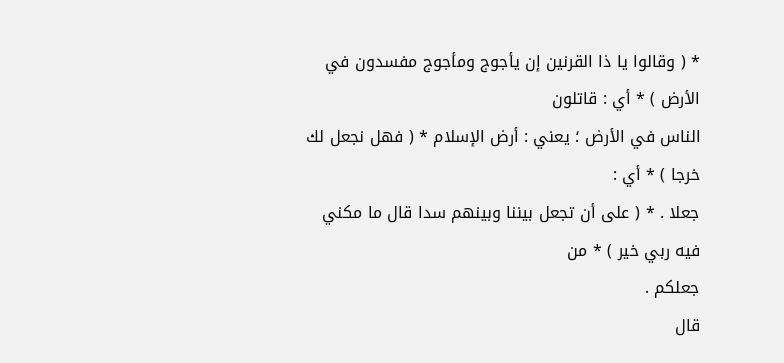* ( وقالوا يا ذا القرنين إن يأجوج ومأجوج مفسدون في الأرض ) * أي : قاتلون
الناس في الأرض ؛ يعني : أرض الإسلام * ( فهل نجعل لك خرجا ) * أي :
جعلا . * ( على أن تجعل بيننا وبينهم سدا قال ما مكني فيه ربي خير ) * من
جعلكم .
قال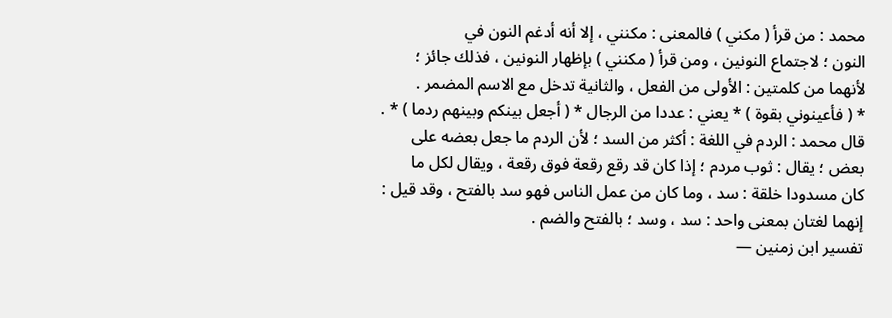محمد : من قرأ ( مكني ) فالمعنى : مكنني ، إلا أنه أدغم النون في
النون ؛ لاجتماع النونين ، ومن قرأ ( مكنني ) بإظهار النونين ، فذلك جائز ؛
لأنهما من كلمتين : الأولى من الفعل ، والثانية تدخل مع الاسم المضمر .
* ( فأعينوني بقوة ) * يعني : عددا من الرجال * ( أجعل بينكم وبينهم ردما ) * .
قال محمد : الردم في اللغة : أكثر من السد ؛ لأن الردم ما جعل بعضه على
بعض ؛ يقال : ثوب مردم ؛ إذا كان قد رقع رقعة فوق رقعة ، ويقال لكل ما
كان مسدودا خلقة : سد ، وما كان من عمل الناس فهو سد بالفتح ، وقد قيل :
إنهما لغتان بمعنى واحد : سد ، وسد ؛ بالفتح والضم .
تفسير ابن زمنين —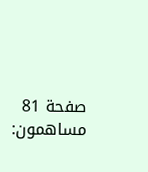صفحة 81
مساهمون: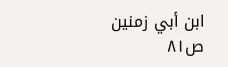ابن أبي زمنين
ص٨١